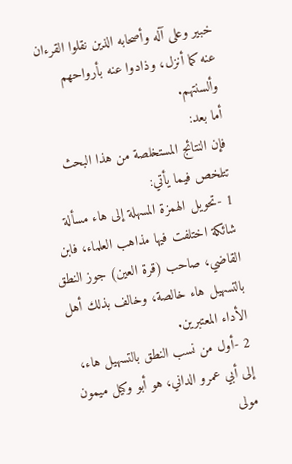خبير وعلى آله وأصحابه الذين نقلوا القرءان عنه كما أنزل، وذادوا عنه بأرواحهم وألسنتهم.
أما بعد:
فإن النتائج المستخلصة من هذا البحث تتلخص فيما يأتي:
1 -تحويل الهمزة المسهلة إلى هاء مسألة شائكة اختلفت فيها مذاهب العلماء، فابن القاضي، صاحب (قرة العين) جوز النطق بالتسهيل هاء خالصة، وخالف بذلك أهل الأداء المعتبرين.
2 -أول من نسب النطق بالتسهيل هاء، إلى أبي عمرو الداني، هو أبو وكيل ميمون مولى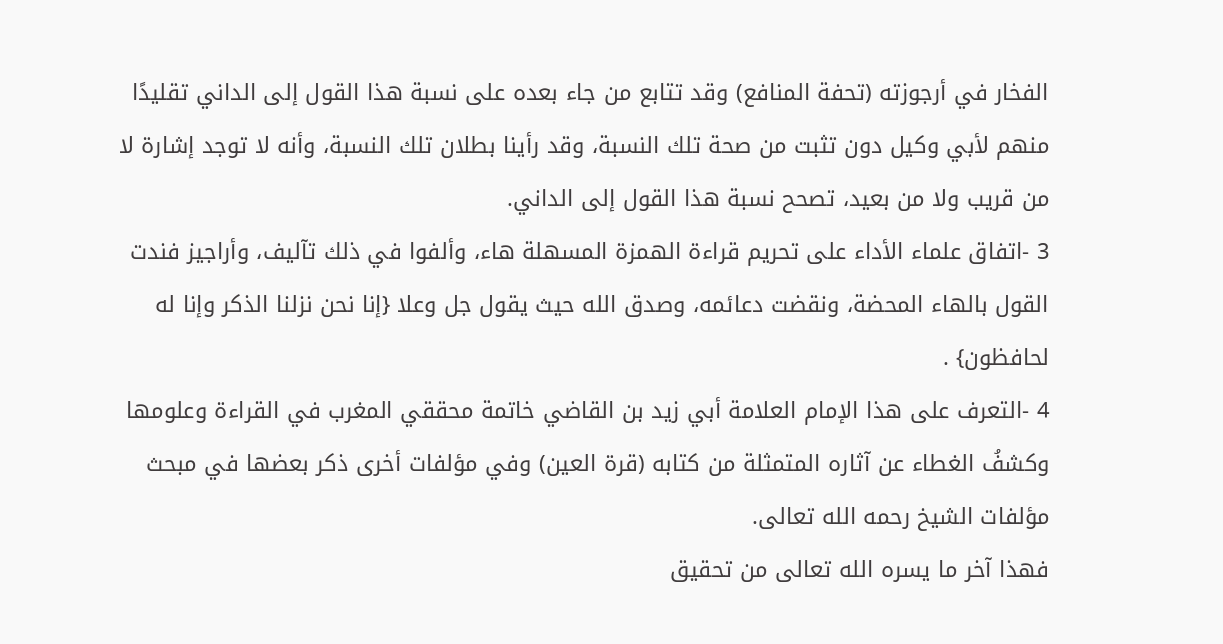الفخار في أرجوزته (تحفة المنافع) وقد تتابع من جاء بعده على نسبة هذا القول إلى الداني تقليدًا منهم لأبي وكيل دون تثبت من صحة تلك النسبة، وقد رأينا بطلان تلك النسبة، وأنه لا توجد إشارة لا من قريب ولا من بعيد، تصحح نسبة هذا القول إلى الداني.
3 -اتفاق علماء الأداء على تحريم قراءة الهمزة المسهلة هاء، وألفوا في ذلك تآليف، وأراجيز فندت القول بالهاء المحضة، ونقضت دعائمه، وصدق الله حيث يقول جل وعلا {إنا نحن نزلنا الذكر وإنا له لحافظون} .
4 -التعرف على هذا الإمام العلامة أبي زيد بن القاضي خاتمة محققي المغرب في القراءة وعلومها وكشفُ الغطاء عن آثاره المتمثلة من كتابه (قرة العين) وفي مؤلفات أخرى ذكر بعضها في مبحث مؤلفات الشيخ رحمه الله تعالى.
فهذا آخر ما يسره الله تعالى من تحقيق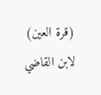(قرة العين) لابن القاضي